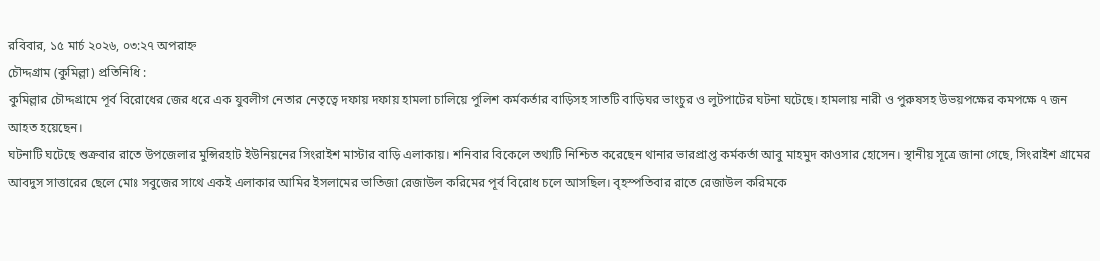রবিবার, ১৫ মার্চ ২০২৬, ০৩:২৭ অপরাহ্ন
চৌদ্দগ্রাম (কুমিল্লা) প্রতিনিধি :
কুমিল্লার চৌদ্দগ্রামে পূর্ব বিরোধের জের ধরে এক যুবলীগ নেতার নেতৃত্বে দফায় দফায় হামলা চালিয়ে পুলিশ কর্মকর্তার বাড়িসহ সাতটি বাড়িঘর ভাংচুর ও লুটপাটের ঘটনা ঘটেছে। হামলায় নারী ও পুরুষসহ উভয়পক্ষের কমপক্ষে ৭ জন আহত হয়েছেন।
ঘটনাটি ঘটেছে শুক্রবার রাতে উপজেলার মুন্সিরহাট ইউনিয়নের সিংরাইশ মাস্টার বাড়ি এলাকায়। শনিবার বিকেলে তথ্যটি নিশ্চিত করেছেন থানার ভারপ্রাপ্ত কর্মকর্তা আবু মাহমুদ কাওসার হোসেন। স্থানীয় সূত্রে জানা গেছে, সিংরাইশ গ্রামের আবদুস সাত্তারের ছেলে মোঃ সবুজের সাথে একই এলাকার আমির ইসলামের ভাতিজা রেজাউল করিমের পূর্ব বিরোধ চলে আসছিল। বৃহস্পতিবার রাতে রেজাউল করিমকে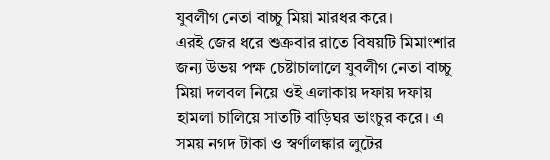যুবলীগ নেতা বাচ্চু মিয়া মারধর করে।
এরই জের ধরে শুক্রবার রাতে বিষয়টি মিমাংশার জন্য উভয় পক্ষ চেষ্টাচালালে যুবলীগ নেতা বাচ্চু মিয়া দলবল নিয়ে ওই এলাকায় দফায় দফায় হামলা চালিয়ে সাতটি বাড়িঘর ভাংচুর করে। এ সময় নগদ টাকা ও স্বর্ণালঙ্কার লুটের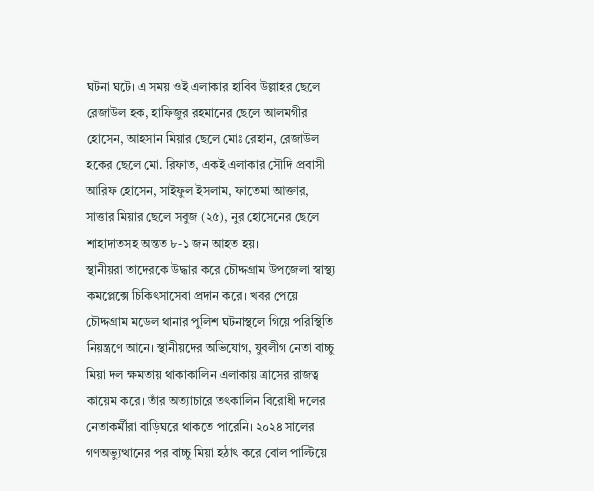ঘটনা ঘটে। এ সময় ওই এলাকার হাবিব উল্লাহর ছেলে রেজাউল হক, হাফিজুর রহমানের ছেলে আলমগীর হোসেন, আহসান মিয়ার ছেলে মোঃ রেহান, রেজাউল হকের ছেলে মো. রিফাত, একই এলাকার সৌদি প্রবাসী আরিফ হোসেন, সাইফুল ইসলাম, ফাতেমা আক্তার, সাত্তার মিয়ার ছেলে সবুজ (২৫), নুর হোসেনের ছেলে শাহাদাতসহ অন্তত ৮-১ জন আহত হয়।
স্থানীয়রা তাদেরকে উদ্ধার করে চৌদ্দগ্রাম উপজেলা স্বাস্থ্য কমপ্লেক্সে চিকিৎসাসেবা প্রদান করে। খবর পেয়ে চৌদ্দগ্রাম মডেল থানার পুলিশ ঘটনাস্থলে গিয়ে পরিস্থিতি নিয়ন্ত্রণে আনে। স্থানীয়দের অভিযোগ, যুবলীগ নেতা বাচ্চু মিয়া দল ক্ষমতায় থাকাকালিন এলাকায় ত্রাসের রাজত্ব কায়েম করে। তাঁর অত্যাচারে তৎকালিন বিরোধী দলের নেতাকর্মীরা বাড়িঘরে থাকতে পারেনি। ২০২৪ সালের গণঅভ্যুত্থানের পর বাচ্চু মিয়া হঠাৎ করে বোল পাল্টিয়ে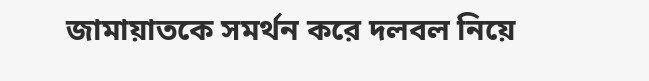জামায়াতকে সমর্থন করে দলবল নিয়ে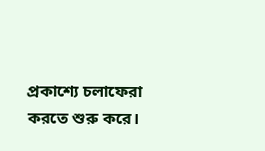প্রকাশ্যে চলাফেরা করতে শুরু করে।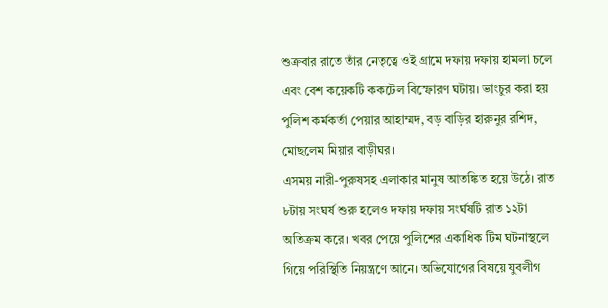শুক্রবার রাতে তাঁর নেতৃত্বে ওই গ্রামে দফায় দফায় হামলা চলে এবং বেশ কয়েকটি ককটেল বিস্ফোরণ ঘটায়। ভাংচুর করা হয় পুলিশ কর্মকর্তা পেয়ার আহাম্মদ, বড় বাড়ির হারুনুর রশিদ, মোছলেম মিয়ার বাড়ীঘর।
এসময় নারী-পুরুষসহ এলাকার মানুষ আতঙ্কিত হয়ে উঠে। রাত ৮টায় সংঘর্ষ শুরু হলেও দফায় দফায় সংর্ঘষটি রাত ১২টা অতিক্রম করে। খবর পেয়ে পুলিশের একাধিক টিম ঘটনাস্থলে গিয়ে পরিস্থিতি নিয়ন্ত্রণে আনে। অভিযোগের বিষয়ে যুবলীগ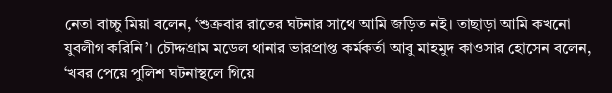নেতা বাচ্চু মিয়া বলেন, ‘শুক্রবার রাতের ঘটনার সাথে আমি জড়িত নই। তাছাড়া আমি কখনো যুবলীগ করিনি’। চৌদ্দগ্রাম মডেল থানার ভারপ্রাপ্ত কর্মকর্তা আবু মাহমুদ কাওসার হোসেন বলেন, ‘খবর পেয়ে পুলিশ ঘটনাস্থলে গিয়ে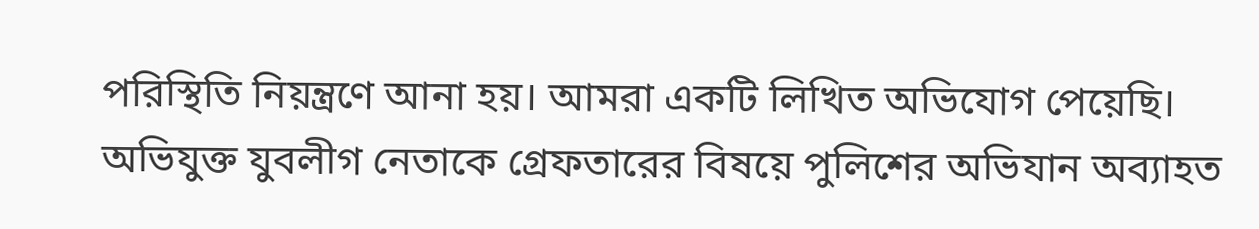পরিস্থিতি নিয়ন্ত্রণে আনা হয়। আমরা একটি লিখিত অভিযোগ পেয়েছি। অভিযুক্ত যুবলীগ নেতাকে গ্রেফতারের বিষয়ে পুলিশের অভিযান অব্যাহত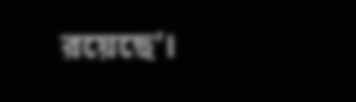রয়েছে’।